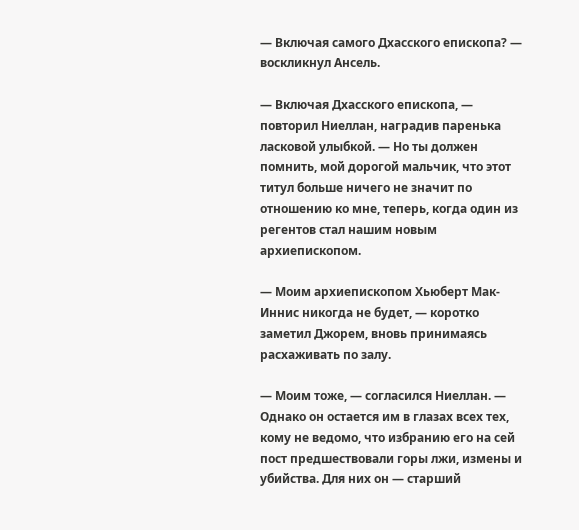— Включая самого Дхасского епископа? — воскликнул Ансель.

— Включая Дхасского епископа, — повторил Ниеллан, наградив паренька ласковой улыбкой. — Но ты должен помнить, мой дорогой мальчик, что этот титул больше ничего не значит по отношению ко мне, теперь, когда один из регентов стал нашим новым архиепископом.

— Моим архиепископом Хьюберт Мак-Иннис никогда не будет, — коротко заметил Джорем, вновь принимаясь расхаживать по залу.

— Моим тоже, — согласился Ниеллан. — Однако он остается им в глазах всех тех, кому не ведомо, что избранию его на сей пост предшествовали горы лжи, измены и убийства. Для них он — старший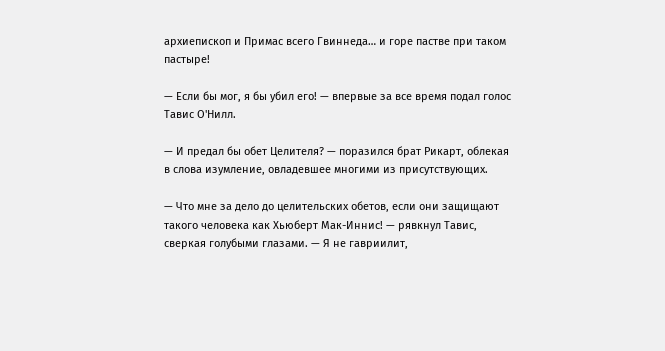архиепископ и Примас всего Гвиннеда… и горе пастве при таком пастыре!

— Если бы мог, я бы убил его! — впервые за все время подал голос Тавис О'Нилл.

— И предал бы обет Целителя? — поразился брат Рикарт, облекая в слова изумление, овладевшее многими из присутствующих.

— Что мне за дело до целительских обетов, если они защищают такого человека как Хьюберт Мак-Иннис! — рявкнул Тавис, сверкая голубыми глазами. — Я не гавриилит,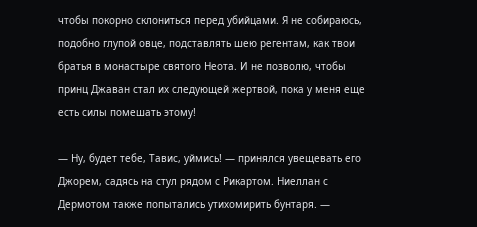чтобы покорно склониться перед убийцами. Я не собираюсь, подобно глупой овце, подставлять шею регентам, как твои братья в монастыре святого Неота. И не позволю, чтобы принц Джаван стал их следующей жертвой, пока у меня еще есть силы помешать этому!

— Ну, будет тебе, Тавис, уймись! — принялся увещевать его Джорем, садясь на стул рядом с Рикартом. Ниеллан с Дермотом также попытались утихомирить бунтаря. —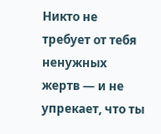Никто не требует от тебя ненужных жертв — и не упрекает, что ты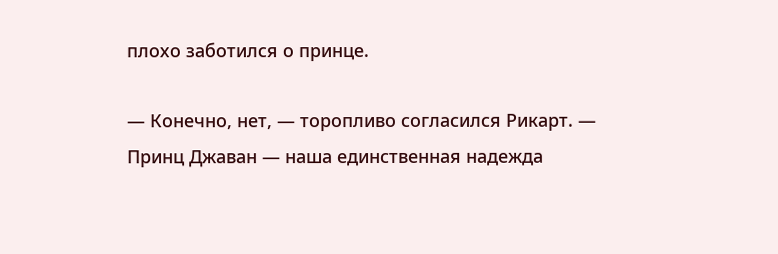плохо заботился о принце.

— Конечно, нет, — торопливо согласился Рикарт. — Принц Джаван — наша единственная надежда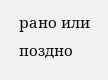рано или поздно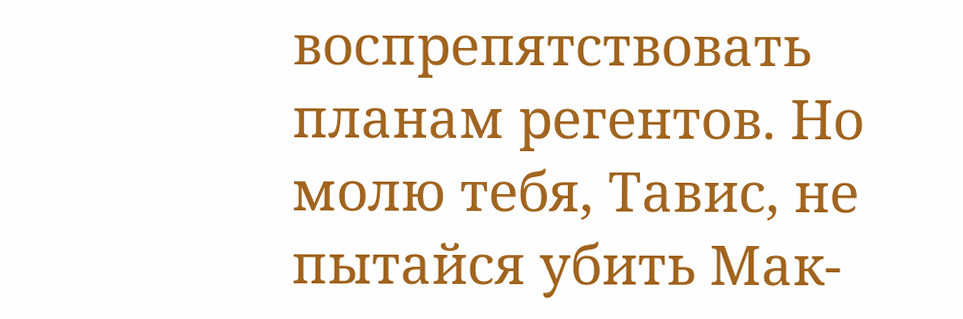воспрепятствовать планам регентов. Но молю тебя, Тавис, не пытайся убить Мак-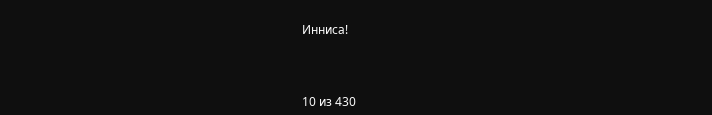Инниса!



10 из 430